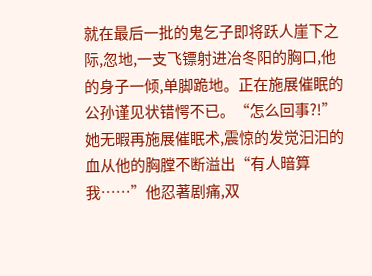就在最后一批的鬼乞子即将跃人崖下之际,忽地,一支飞镖射进冶冬阳的胸口,他的身子一倾,单脚跪地。正在施展催眠的公孙谨见状错愕不已。“怎么回事?!”她无暇再施展催眠术,震惊的发觉汩汩的血从他的胸膛不断溢出“有人暗算我……”他忍著剧痛,双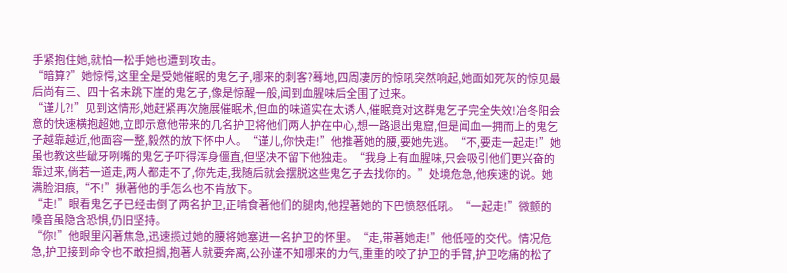手紧抱住她,就怕一松手她也遭到攻击。
“暗算?”她惊愕,这里全是受她催眠的鬼乞子,哪来的刺客?蓦地,四周凄厉的惊吼突然响起,她面如死灰的惊见最后尚有三、四十名未跳下崖的鬼乞子,像是惊醒一般,闻到血腥味后全围了过来。
“谨儿?!”见到这情形,她赶紧再次施展催眠术,但血的味道实在太诱人,催眠竟对这群鬼乞子完全失效!冶冬阳会意的快速横抱超她,立即示意他带来的几名护卫将他们两人护在中心,想一路退出鬼窟,但是闻血一拥而上的鬼乞子越靠越近,他面容一整,毅然的放下怀中人。“谨儿,你快走!”他推著她的腰,要她先逃。“不,要走一起走!”她虽也教这些龇牙咧嘴的鬼乞子吓得浑身僵直,但坚决不留下他独走。“我身上有血腥味,只会吸引他们更兴奋的靠过来,倘若一道走,两人都走不了,你先走,我随后就会摆脱这些鬼乞子去找你的。”处境危急,他疾速的说。她满脸泪痕,“不!”揪著他的手怎么也不肯放下。
“走!”眼看鬼乞子已经击倒了两名护卫,正啃食著他们的腿肉,他捏著她的下巴愤怒低吼。“一起走!”微颤的嗓音虽隐含恐惧,仍旧坚持。
“你!”他眼里闪著焦急,迅速揽过她的腰将她塞进一名护卫的怀里。“走,带著她走!”他低哑的交代。情况危急,护卫接到命令也不敢担搁,抱著人就要奔离,公孙谨不知哪来的力气,重重的咬了护卫的手臂,护卫吃痛的松了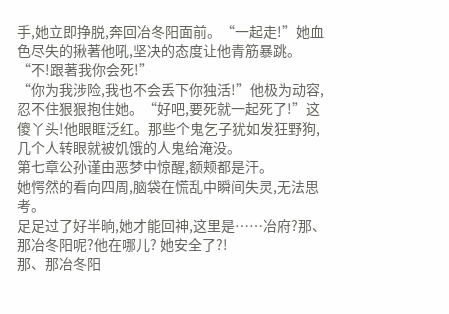手,她立即挣脱,奔回冶冬阳面前。“一起走!”她血色尽失的揪著他吼,坚决的态度让他青筋暴跳。
“不!跟著我你会死!”
“你为我涉险,我也不会丢下你独活!”他极为动容,忍不住狠狠抱住她。“好吧,要死就一起死了!”这傻丫头!他眼眶泛红。那些个鬼乞子犹如发狂野狗,几个人转眼就被饥饿的人鬼给淹没。
第七章公孙谨由恶梦中惊醒,额颊都是汗。
她愕然的看向四周,脑袋在慌乱中瞬间失灵,无法思考。
足足过了好半晌,她才能回神,这里是……冶府?那、那冶冬阳呢?他在哪儿? 她安全了?!
那、那冶冬阳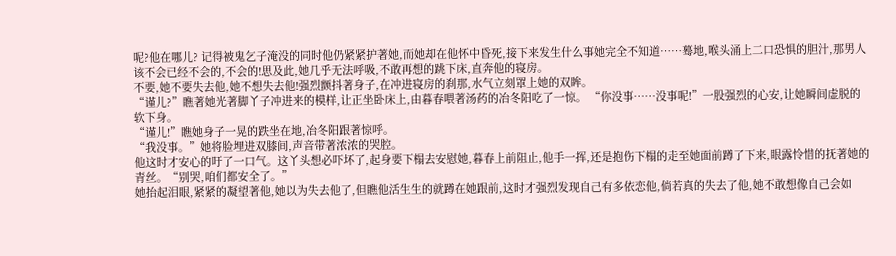呢?他在哪儿? 记得被鬼乞子淹没的同时他仍紧紧护著她,而她却在他怀中昏死,接下来发生什么事她完全不知道……蓦地,喉头涌上二口恐惧的胆汁,那男人该不会已经不会的,不会的!思及此,她几乎无法呼吸,不敢再想的跳下床,直奔他的寝房。
不要,她不要失去他,她不想失去他!强烈颤抖著身子,在冲进寝房的刹那,水气立刻罩上她的双眸。
“谨儿?”瞧著她光著脚丫子冲进来的模样,让正坐卧床上,由暮春喂著汤药的冶冬阳吃了一惊。 “你没事……没事呢!”一股强烈的心安,让她瞬间虚脱的软下身。
“谨儿!”瞧她身子一晃的跌坐在地,冶冬阳跟著惊呼。
“我没事。”她将脸埋进双膝间,声音带著浓浓的哭腔。
他这时才安心的吁了一口气。这丫头想必吓坏了,起身要下榻去安慰她,暮春上前阻止,他手一挥,还是抱伤下榻的走至她面前蹲了下来,眼露怜惜的抚著她的青丝。“别哭,咱们都安全了。”
她抬起泪眼,紧紧的凝望著他,她以为失去他了,但瞧他活生生的就蹲在她跟前,这时才强烈发现自己有多依恋他,倘若真的失去了他,她不敢想像自己会如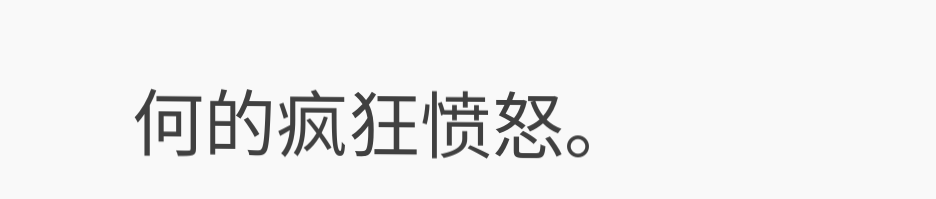何的疯狂愤怒。